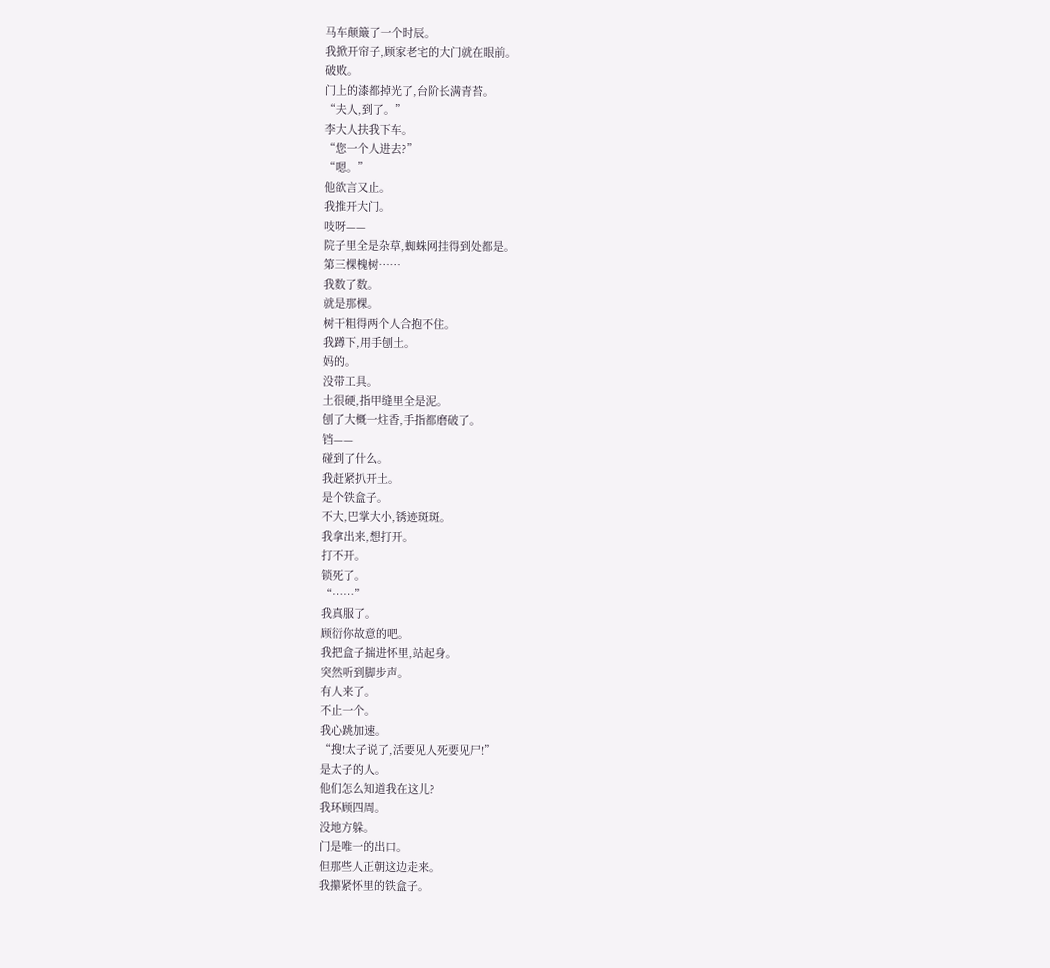马车颠簸了一个时辰。
我掀开帘子,顾家老宅的大门就在眼前。
破败。
门上的漆都掉光了,台阶长满青苔。
“夫人,到了。”
李大人扶我下车。
“您一个人进去?”
“嗯。”
他欲言又止。
我推开大门。
吱呀——
院子里全是杂草,蜘蛛网挂得到处都是。
第三棵槐树……
我数了数。
就是那棵。
树干粗得两个人合抱不住。
我蹲下,用手刨土。
妈的。
没带工具。
土很硬,指甲缝里全是泥。
刨了大概一炷香,手指都磨破了。
铛——
碰到了什么。
我赶紧扒开土。
是个铁盒子。
不大,巴掌大小,锈迹斑斑。
我拿出来,想打开。
打不开。
锁死了。
“……”
我真服了。
顾衍你故意的吧。
我把盒子揣进怀里,站起身。
突然听到脚步声。
有人来了。
不止一个。
我心跳加速。
“搜!太子说了,活要见人死要见尸!”
是太子的人。
他们怎么知道我在这儿?
我环顾四周。
没地方躲。
门是唯一的出口。
但那些人正朝这边走来。
我攥紧怀里的铁盒子。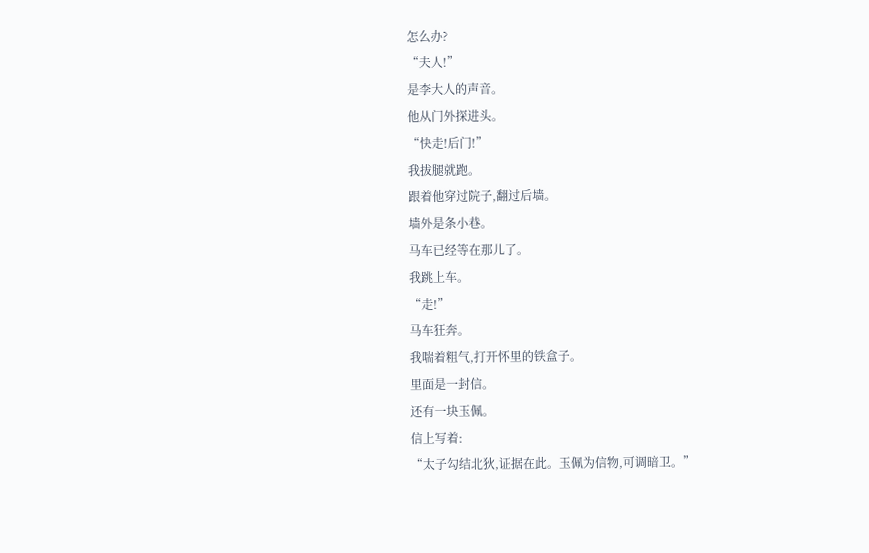怎么办?
“夫人!”
是李大人的声音。
他从门外探进头。
“快走!后门!”
我拔腿就跑。
跟着他穿过院子,翻过后墙。
墙外是条小巷。
马车已经等在那儿了。
我跳上车。
“走!”
马车狂奔。
我喘着粗气,打开怀里的铁盒子。
里面是一封信。
还有一块玉佩。
信上写着:
“太子勾结北狄,证据在此。玉佩为信物,可调暗卫。”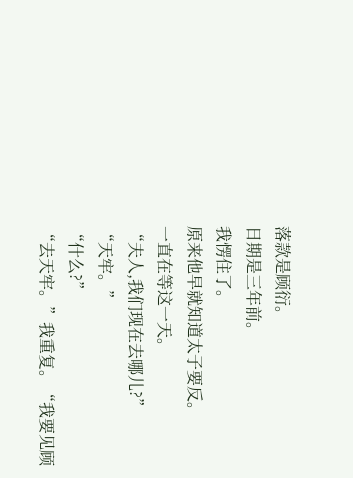落款是顾衍。
日期是三年前。
我愣住了。
原来他早就知道太子要反。
一直在等这一天。
“夫人,我们现在去哪儿?”
“天牢。”
“什么?”
“去天牢。”我重复。“我要见顾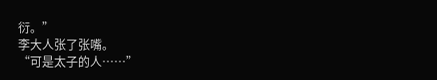衍。”
李大人张了张嘴。
“可是太子的人……”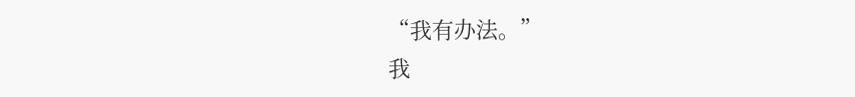“我有办法。”
我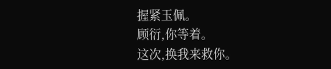握紧玉佩。
顾衍,你等着。
这次,换我来救你。